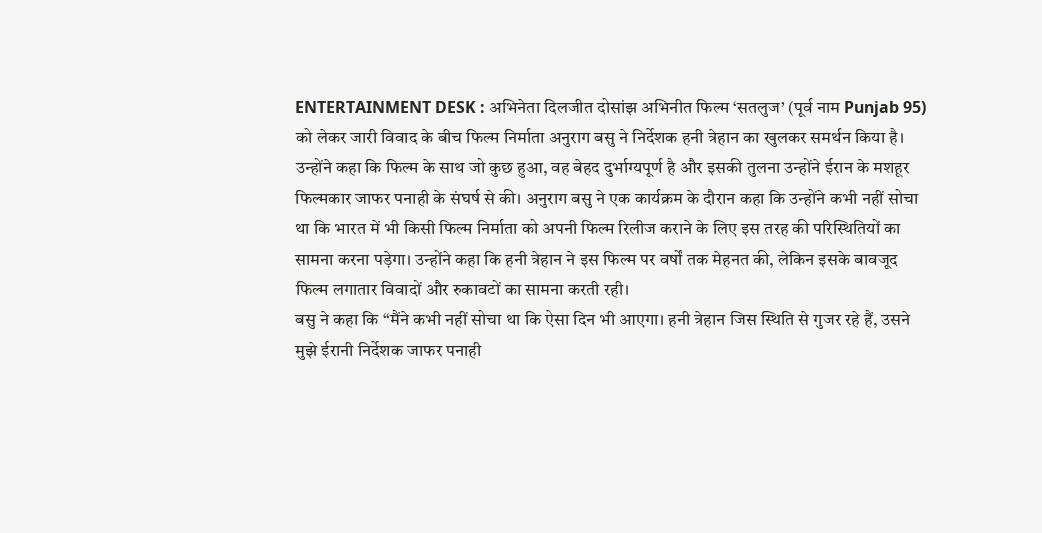ENTERTAINMENT DESK : अभिनेता दिलजीत दोसांझ अभिनीत फिल्म ‘सतलुज’ (पूर्व नाम Punjab 95) को लेकर जारी विवाद के बीच फिल्म निर्माता अनुराग बसु ने निर्देशक हनी त्रेहान का खुलकर समर्थन किया है। उन्होंने कहा कि फिल्म के साथ जो कुछ हुआ, वह बेहद दुर्भाग्यपूर्ण है और इसकी तुलना उन्होंने ईरान के मशहूर फिल्मकार जाफर पनाही के संघर्ष से की। अनुराग बसु ने एक कार्यक्रम के दौरान कहा कि उन्होंने कभी नहीं सोचा था कि भारत में भी किसी फिल्म निर्माता को अपनी फिल्म रिलीज कराने के लिए इस तरह की परिस्थितियों का सामना करना पड़ेगा। उन्होंने कहा कि हनी त्रेहान ने इस फिल्म पर वर्षों तक मेहनत की, लेकिन इसके बावजूद फिल्म लगातार विवादों और रुकावटों का सामना करती रही।
बसु ने कहा कि “मैंने कभी नहीं सोचा था कि ऐसा दिन भी आएगा। हनी त्रेहान जिस स्थिति से गुजर रहे हैं, उसने मुझे ईरानी निर्देशक जाफर पनाही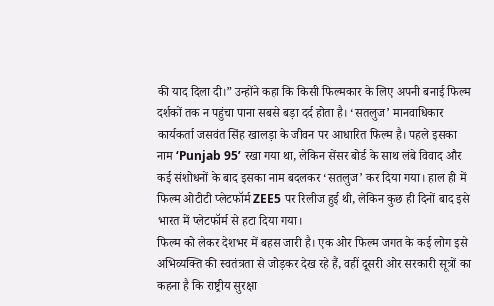की याद दिला दी।” उन्होंने कहा कि किसी फिल्मकार के लिए अपनी बनाई फिल्म दर्शकों तक न पहुंचा पाना सबसे बड़ा दर्द होता है। ‘सतलुज’ मानवाधिकार कार्यकर्ता जसवंत सिंह खालड़ा के जीवन पर आधारित फिल्म है। पहले इसका नाम ‘Punjab 95’ रखा गया था, लेकिन सेंसर बोर्ड के साथ लंबे विवाद और कई संशोधनों के बाद इसका नाम बदलकर ‘सतलुज’ कर दिया गया। हाल ही में फिल्म ओटीटी प्लेटफॉर्म ZEE5 पर रिलीज हुई थी, लेकिन कुछ ही दिनों बाद इसे भारत में प्लेटफॉर्म से हटा दिया गया।
फिल्म को लेकर देशभर में बहस जारी है। एक ओर फिल्म जगत के कई लोग इसे अभिव्यक्ति की स्वतंत्रता से जोड़कर देख रहे हैं, वहीं दूसरी ओर सरकारी सूत्रों का कहना है कि राष्ट्रीय सुरक्षा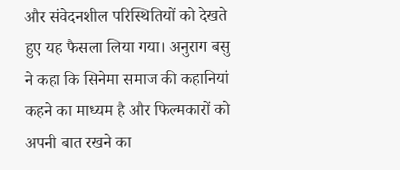और संवेदनशील परिस्थितियों को देखते हुए यह फैसला लिया गया। अनुराग बसु ने कहा कि सिनेमा समाज की कहानियां कहने का माध्यम है और फिल्मकारों को अपनी बात रखने का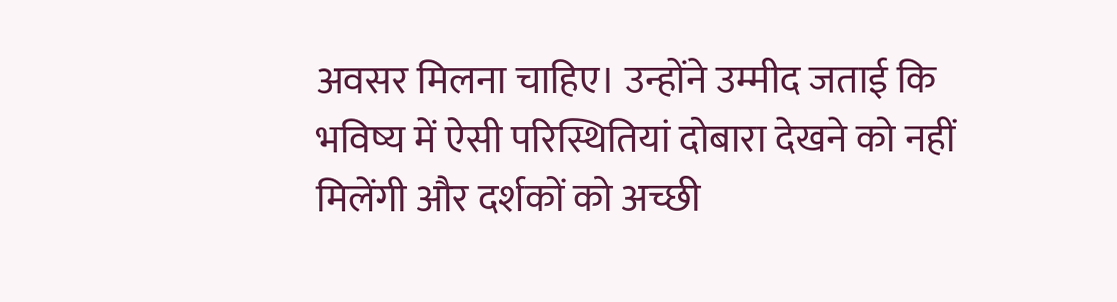अवसर मिलना चाहिए। उन्होंने उम्मीद जताई कि भविष्य में ऐसी परिस्थितियां दोबारा देखने को नहीं मिलेंगी और दर्शकों को अच्छी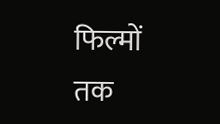फिल्मों तक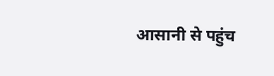आसानी से पहुंच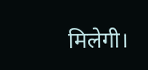मिलेगी।